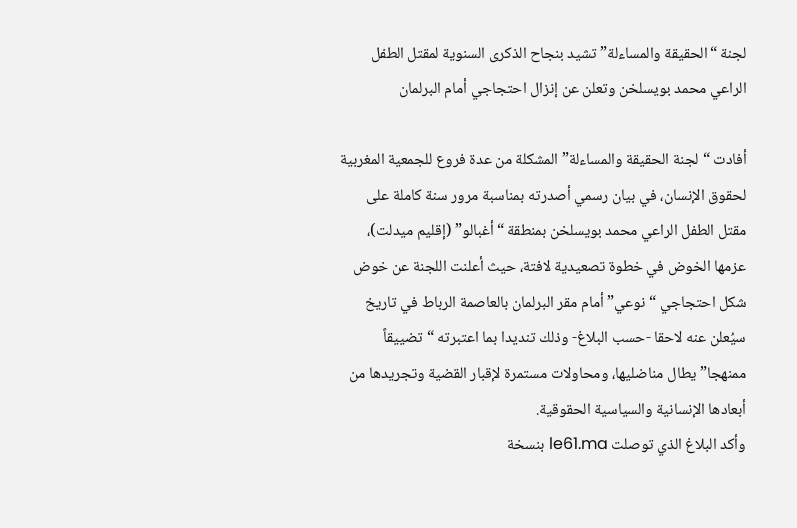لجنة “الحقيقة والمساءلة” تشيد بنجاح الذكرى السنوية لمقتل الطفل الراعي محمد بويسلخن وتعلن عن إنزال احتجاجي أمام البرلمان

أفادت “لجنة الحقيقة والمساءلة” المشكلة من عدة فروع للجمعية المغربية لحقوق الإنسان، في بيان رسمي أصدرته بمناسبة مرور سنة كاملة على مقتل الطفل الراعي محمد بويسلخن بمنطقة “أغبالو” (إقليم ميدلت)، عزمها الخوض في خطوة تصعيدية لافتة، حيث أعلنت اللجنة عن خوض شكل احتجاجي “نوعي” أمام مقر البرلمان بالعاصمة الرباط في تاريخ سيُعلن عنه لاحقا -حسب البلاغ- وذلك تنديدا بما اعتبرته “تضييقاً ممنهجا” يطال مناضليها، ومحاولات مستمرة لإقبار القضية وتجريدها من أبعادها الإنسانية والسياسية الحقوقية.
وأكد البلاغ الذي توصلت le61.ma بنسخة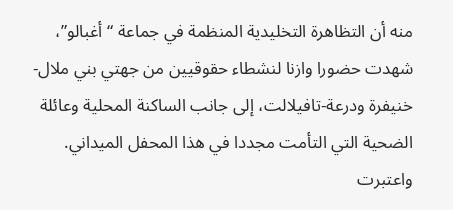منه أن التظاهرة التخليدية المنظمة في جماعة “أغبالو”، شهدت حضورا وازنا لنشطاء حقوقيين من جهتي بني ملال-خنيفرة ودرعة-تافيلالت، إلى جانب الساكنة المحلية وعائلة الضحية التي التأمت مجددا في هذا المحفل الميداني. واعتبرت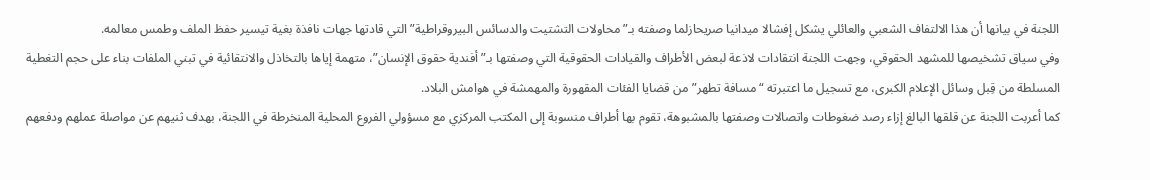اللجنة في بيانها أن هذا الالتفاف الشعبي والعائلي يشكل إفشالا ميدانيا صريحازلما وصفته بـ”محاولات التشتيت والدسائس البيروقراطية” التي قادتها جهات نافذة بغية تيسير حفظ الملف وطمس معالمه.
وفي سياق تشخيصها للمشهد الحقوقي، وجهت اللجنة انتقادات لاذعة لبعض الأطراف والقيادات الحقوقية التي وصفتها بـ”أفندية حقوق الإنسان”، متهمة إياها بالتخاذل والانتقائية في تبني الملفات بناء على حجم التغطية المسلطة من قِبل وسائل الإعلام الكبرى، مع تسجيل ما اعتبرته “مسافة تطهر” من قضايا الفئات المقهورة والمهمشة في هوامش البلاد.
كما أعربت اللجنة عن قلقها البالغ إزاء رصد ضغوطات واتصالات وصفتها بالمشبوهة، تقوم بها أطراف منسوبة إلى المكتب المركزي مع مسؤولي الفروع المحلية المنخرطة في اللجنة، بهدف ثنيهم عن مواصلة عملهم ودفعهم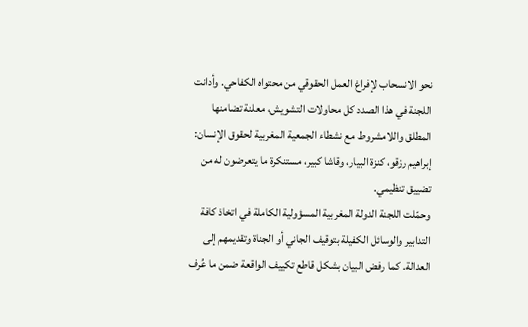نحو الانسحاب لإفراغ العمل الحقوقي من محتواه الكفاحي. وأدانت اللجنة في هذا الصدد كل محاولات التشويش، معلنة تضامنها المطلق واللامشروط مع نشطاء الجمعية المغربية لحقوق الإنسان: إبراهيم رزقو، كنزة البيار، وقاشا كبير، مستنكرة ما يتعرضون له من تضييق تنظيمي.
وحمّلت اللجنة الدولة المغربية المسؤولية الكاملة في اتخاذ كافة التدابير والوسائل الكفيلة بتوقيف الجاني أو الجناة وتقديمهم إلى العدالة. كما رفض البيان بشكل قاطع تكييف الواقعة ضمن ما عُرف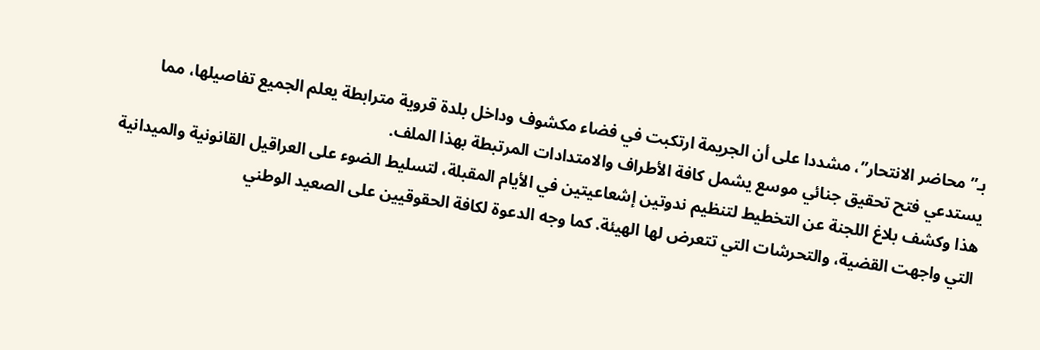بـ”محاضر الانتحار”، مشددا على أن الجريمة ارتكبت في فضاء مكشوف وداخل بلدة قروية مترابطة يعلم الجميع تفاصيلها، مما يستدعي فتح تحقيق جنائي موسع يشمل كافة الأطراف والامتدادات المرتبطة بهذا الملف.
هذا وكشف بلاغ اللجنة عن التخطيط لتنظيم ندوتين إشعاعيتين في الأيام المقبلة، لتسليط الضوء على العراقيل القانونية والميدانية التي واجهت القضية، والتحرشات التي تتعرض لها الهيئة. كما وجه الدعوة لكافة الحقوقيين على الصعيد الوطني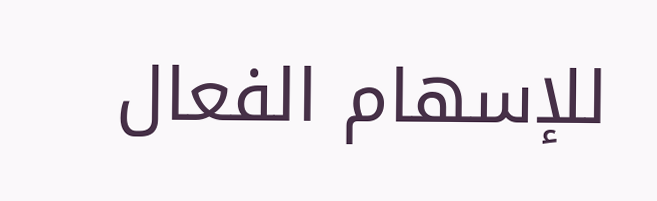للإسهام الفعال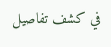في كشف تفاصيل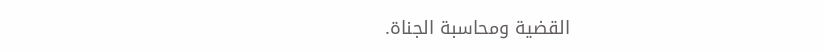القضية ومحاسبة الجناة.